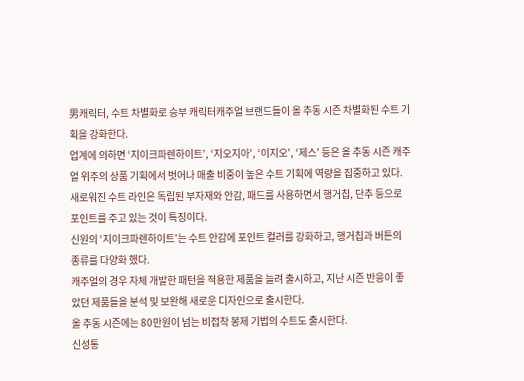男캐릭터, 수트 차별화로 승부 캐릭터캐주얼 브랜드들이 올 추동 시즌 차별화된 수트 기획을 강화한다.
업계에 의하면 ‘지이크파렌하이트’, ‘지오지아’, ‘이지오’, ‘제스’ 등은 올 추동 시즌 캐주얼 위주의 상품 기획에서 벗어나 매출 비중이 높은 수트 기획에 역량을 집중하고 있다.
새로워진 수트 라인은 독립된 부자재와 안감, 패드를 사용하면서 행거칩, 단추 등으로 포인트를 주고 있는 것이 특징이다.
신원의 ‘지이크파렌하이트’는 수트 안감에 포인트 컬러를 강화하고, 행거칩과 버튼의 종류를 다양화 했다.
캐주얼의 경우 자체 개발한 패턴을 적용한 제품을 늘려 출시하고, 지난 시즌 반응이 좋았던 제품들을 분석 및 보완해 새로운 디자인으로 출시한다.
올 추동 시즌에는 80만원이 넘는 비접착 봉제 기법의 수트도 출시한다.
신성통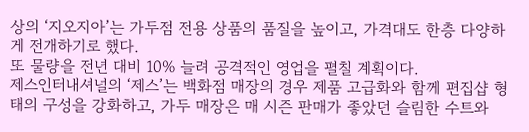상의 ‘지오지아’는 가두점 전용 상품의 품질을 높이고, 가격대도 한층 다양하게 전개하기로 했다.
또 물량을 전년 대비 10% 늘려 공격적인 영업을 펼칠 계획이다.
제스인터내셔널의 ‘제스’는 백화점 매장의 경우 제품 고급화와 함께 편집샵 형태의 구성을 강화하고, 가두 매장은 매 시즌 판매가 좋았던 슬림한 수트와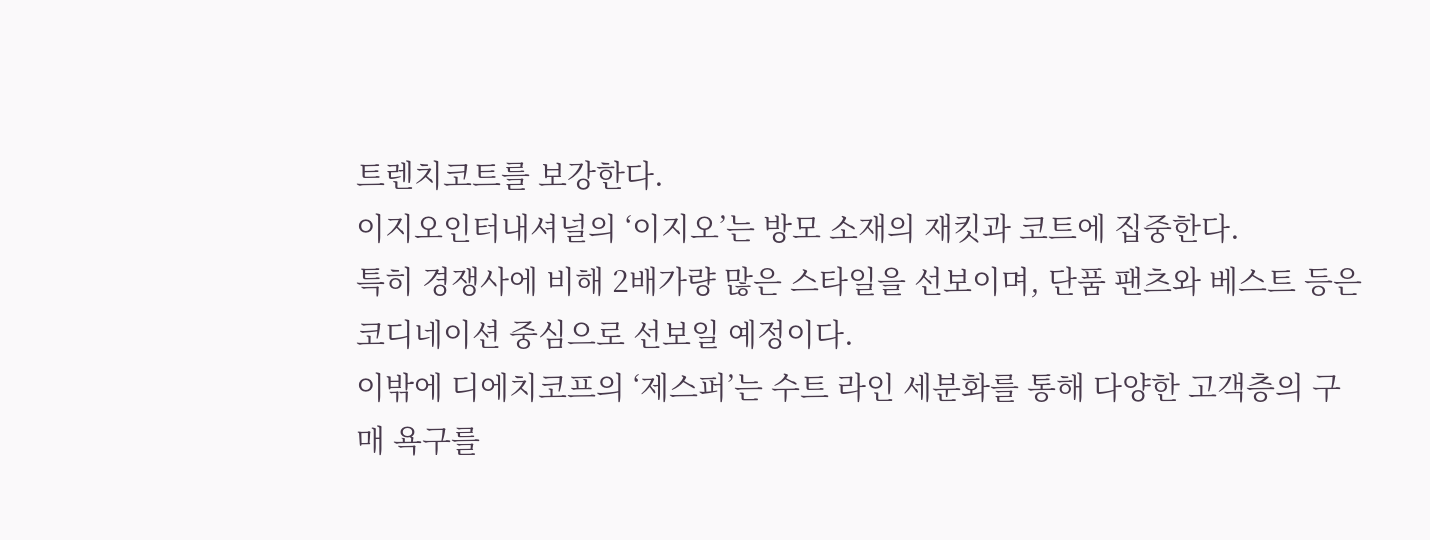트렌치코트를 보강한다.
이지오인터내셔널의 ‘이지오’는 방모 소재의 재킷과 코트에 집중한다.
특히 경쟁사에 비해 2배가량 많은 스타일을 선보이며, 단품 팬츠와 베스트 등은 코디네이션 중심으로 선보일 예정이다.
이밖에 디에치코프의 ‘제스퍼’는 수트 라인 세분화를 통해 다양한 고객층의 구매 욕구를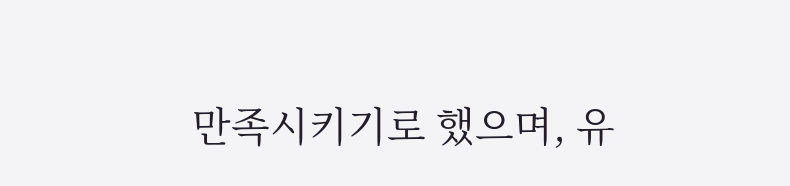만족시키기로 했으며, 유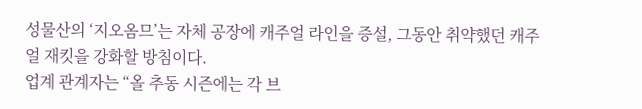성물산의 ‘지오옴므’는 자체 공장에 캐주얼 라인을 증설, 그동안 취약했던 캐주얼 재킷을 강화할 방침이다.
업계 관계자는 “올 추동 시즌에는 각 브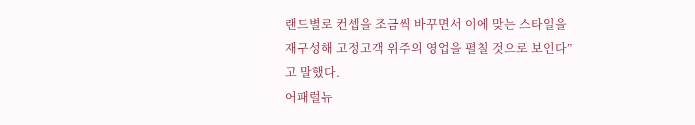랜드별로 컨셉을 조금씩 바꾸면서 이에 맞는 스타일을 재구성해 고정고객 위주의 영업을 펼칠 것으로 보인다”고 말했다.
어패럴뉴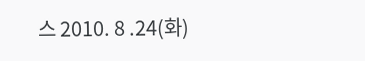스 2010. 8 .24(화)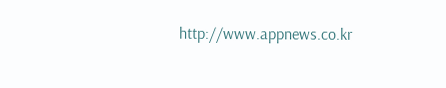http://www.appnews.co.kr